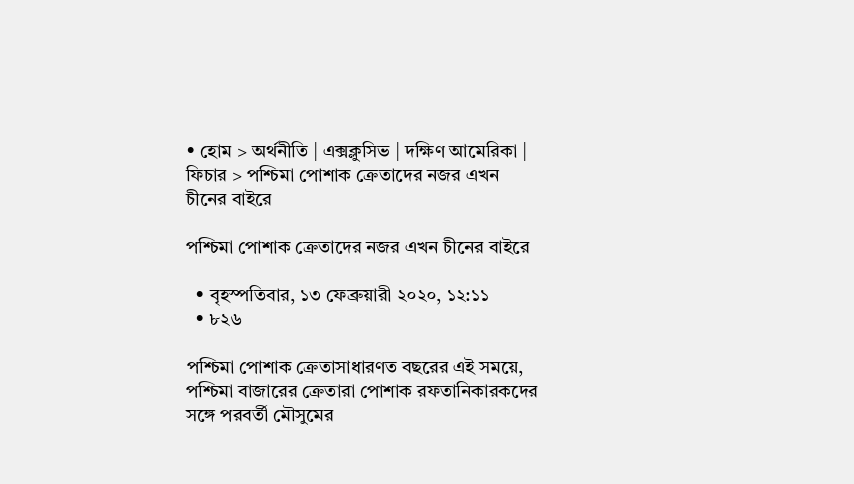• হোম > অর্থনীতি | এক্সক্লুসিভ | দক্ষিণ আমেরিকা | ফিচার > পশ্চিমা পোশাক ক্রেতাদের নজর এখন চীনের বাইরে

পশ্চিমা পোশাক ক্রেতাদের নজর এখন চীনের বাইরে

  • বৃহস্পতিবার, ১৩ ফেব্রুয়ারী ২০২০, ১২:১১
  • ৮২৬

পশ্চিমা পোশাক ক্রেতাসাধারণত বছরের এই সময়ে, পশ্চিমা বাজারের ক্রেতারা পোশাক রফতানিকারকদের সঙ্গে পরবর্তী মৌসুমের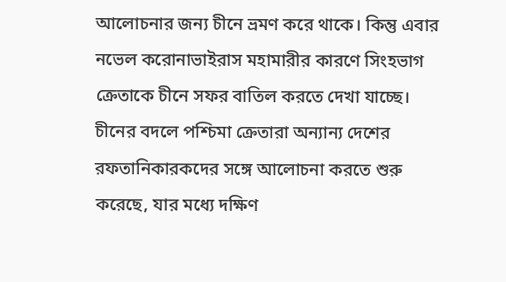আলোচনার জন্য চীনে ভ্রমণ করে থাকে। কিন্তু এবার নভেল করোনাভাইরাস মহামারীর কারণে সিংহভাগ ক্রেতাকে চীনে সফর বাতিল করতে দেখা যাচ্ছে। চীনের বদলে পশ্চিমা ক্রেতারা অন্যান্য দেশের রফতানিকারকদের সঙ্গে আলোচনা করতে শুরু করেছে, যার মধ্যে দক্ষিণ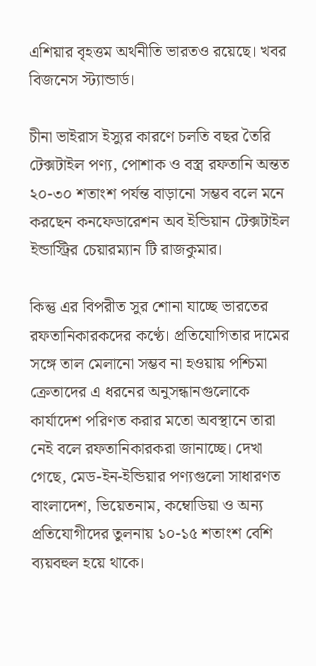এশিয়ার বৃহত্তম অর্থনীতি ভারতও রয়েছে। খবর বিজনেস স্ট্যান্ডার্ড।

চীনা ভাইরাস ইস্যুর কারণে চলতি বছর তৈরি টেক্সটাইল পণ্য, পোশাক ও বস্ত্র রফতানি অন্তত ২০-৩০ শতাংশ পর্যন্ত বাড়ানো সম্ভব বলে মনে করছেন কনফেডারেশন অব ইন্ডিয়ান টেক্সটাইল ইন্ডাস্ট্রির চেয়ারম্যান টি রাজকুমার।

কিন্তু এর বিপরীত সুর শোনা যাচ্ছে ভারতের রফতানিকারকদের কণ্ঠে। প্রতিযোগিতার দামের সঙ্গে তাল মেলানো সম্ভব না হওয়ায় পশ্চিমা ক্রেতাদের এ ধরনের অনুসন্ধানগুলোকে কার্যাদেশ পরিণত করার মতো অবস্থানে তারা নেই বলে রফতানিকারকরা জানাচ্ছে। দেখা গেছে, মেড-ইন-ইন্ডিয়ার পণ্যগুলো সাধারণত বাংলাদেশ, ভিয়েতনাম, কম্বোডিয়া ও অন্য প্রতিযোগীদের তুলনায় ১০-১৫ শতাংশ বেশি ব্যয়বহুল হয়ে থাকে।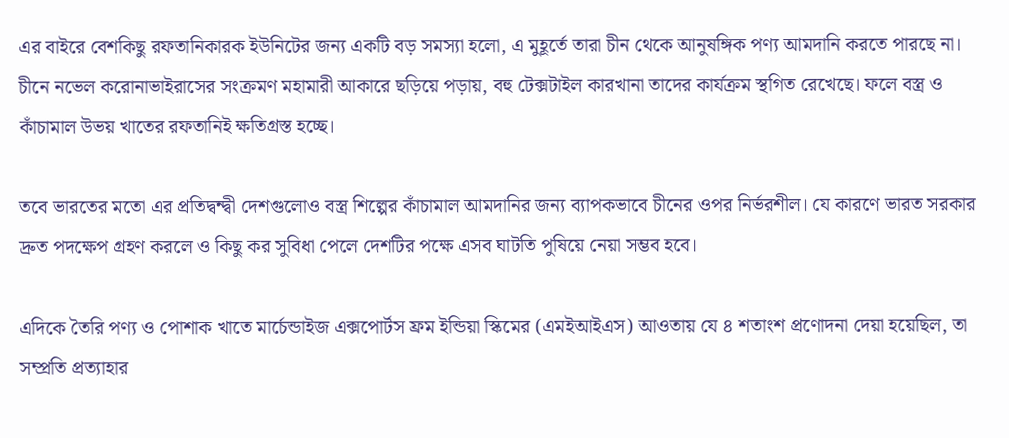এর বাইরে বেশকিছু রফতানিকারক ইউনিটের জন্য একটি বড় সমস্যা হলো, এ মুহূর্তে তারা চীন থেকে আনুষঙ্গিক পণ্য আমদানি করতে পারছে না। চীনে নভেল করোনাভাইরাসের সংক্রমণ মহামারী আকারে ছড়িয়ে পড়ায়, বহু টেক্সটাইল কারখানা তাদের কার্যক্রম স্থগিত রেখেছে। ফলে বস্ত্র ও কাঁচামাল উভয় খাতের রফতানিই ক্ষতিগ্রস্ত হচ্ছে।

তবে ভারতের মতো এর প্রতিদ্বন্দ্বী দেশগুলোও বস্ত্র শিল্পের কাঁচামাল আমদানির জন্য ব্যাপকভাবে চীনের ওপর নির্ভরশীল। যে কারণে ভারত সরকার দ্রুত পদক্ষেপ গ্রহণ করলে ও কিছু কর সুবিধা পেলে দেশটির পক্ষে এসব ঘাটতি পুষিয়ে নেয়া সম্ভব হবে।

এদিকে তৈরি পণ্য ও পোশাক খাতে মার্চেন্ডাইজ এক্সপোর্টস ফ্রম ইন্ডিয়া স্কিমের (এমইআইএস) আওতায় যে ৪ শতাংশ প্রণোদনা দেয়া হয়েছিল, তা সম্প্রতি প্রত্যাহার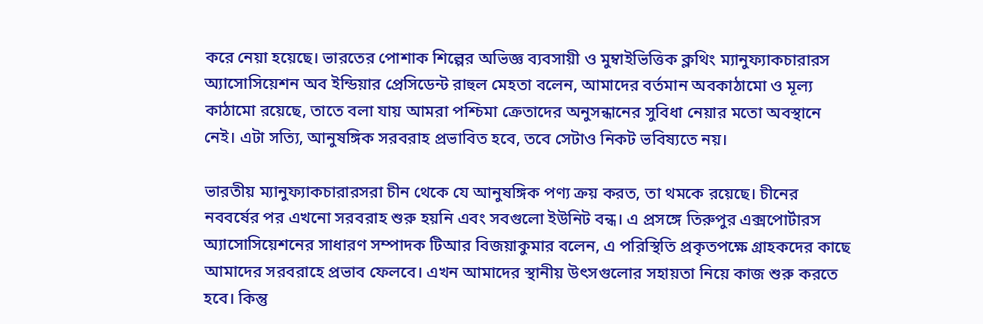করে নেয়া হয়েছে। ভারতের পোশাক শিল্পের অভিজ্ঞ ব্যবসায়ী ও মুম্বাইভিত্তিক ক্লথিং ম্যানুফ্যাকচারারস অ্যাসোসিয়েশন অব ইন্ডিয়ার প্রেসিডেন্ট রাহুল মেহতা বলেন, আমাদের বর্তমান অবকাঠামো ও মূল্য কাঠামো রয়েছে, তাতে বলা যায় আমরা পশ্চিমা ক্রেতাদের অনুসন্ধানের সুবিধা নেয়ার মতো অবস্থানে নেই। এটা সত্যি, আনুষঙ্গিক সরবরাহ প্রভাবিত হবে, তবে সেটাও নিকট ভবিষ্যতে নয়।

ভারতীয় ম্যানুফ্যাকচারারসরা চীন থেকে যে আনুষঙ্গিক পণ্য ক্রয় করত, তা থমকে রয়েছে। চীনের নববর্ষের পর এখনো সরবরাহ শুরু হয়নি এবং সবগুলো ইউনিট বন্ধ। এ প্রসঙ্গে তিরুপুর এক্সপোর্টারস অ্যাসোসিয়েশনের সাধারণ সম্পাদক টিআর বিজয়াকুমার বলেন, এ পরিস্থিতি প্রকৃতপক্ষে গ্রাহকদের কাছে আমাদের সরবরাহে প্রভাব ফেলবে। এখন আমাদের স্থানীয় উৎসগুলোর সহায়তা নিয়ে কাজ শুরু করতে হবে। কিন্তু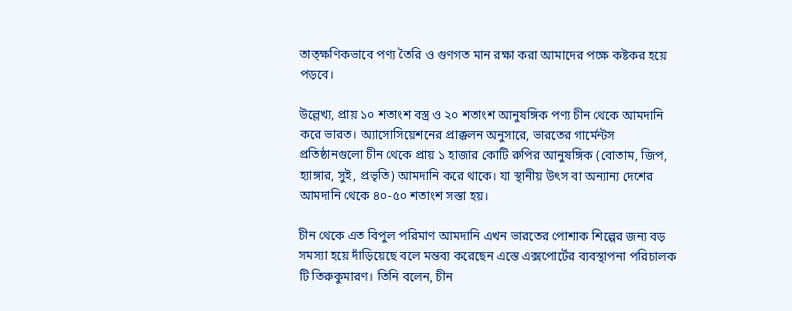তাত্ক্ষণিকভাবে পণ্য তৈরি ও গুণগত মান রক্ষা করা আমাদের পক্ষে কষ্টকর হয়ে পড়বে।

উল্লেখ্য, প্রায় ১০ শতাংশ বস্ত্র ও ২০ শতাংশ আনুষঙ্গিক পণ্য চীন থেকে আমদানি করে ভারত। অ্যাসোসিয়েশনের প্রাক্কলন অনুসারে, ভারতের গার্মেন্টস প্রতিষ্ঠানগুলো চীন থেকে প্রায় ১ হাজার কোটি রুপির আনুষঙ্গিক (বোতাম, জিপ, হ্যাঙ্গার, সুই, প্রভৃতি) আমদানি করে থাকে। যা স্থানীয় উৎস বা অন্যান্য দেশের আমদানি থেকে ৪০-৫০ শতাংশ সস্তা হয়।

চীন থেকে এত বিপুল পরিমাণ আমদানি এখন ভারতের পোশাক শিল্পের জন্য বড় সমস্যা হয়ে দাঁড়িয়েছে বলে মন্তব্য করেছেন এস্তে এক্সপোর্টের ব্যবস্থাপনা পরিচালক টি তিরুকুমারণ। তিনি বলেন, চীন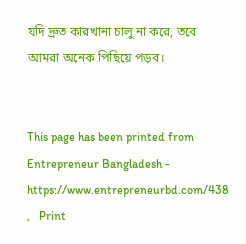যদি দ্রুত কারখানা চালু না করে, তবে আমরা অনেক পিছিয়ে পড়ব।


This page has been printed from Entrepreneur Bangladesh - https://www.entrepreneurbd.com/438 ,   Print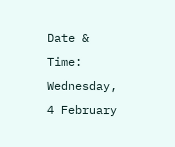Date & Time: Wednesday, 4 February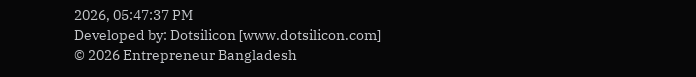2026, 05:47:37 PM
Developed by: Dotsilicon [www.dotsilicon.com]
© 2026 Entrepreneur Bangladesh